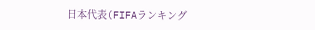日本代表(FIFAランキング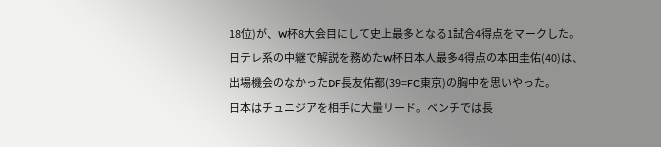18位)が、W杯8大会目にして史上最多となる1試合4得点をマークした。
日テレ系の中継で解説を務めたW杯日本人最多4得点の本田圭佑(40)は、出場機会のなかったDF長友佑都(39=FC東京)の胸中を思いやった。
日本はチュニジアを相手に大量リード。ベンチでは長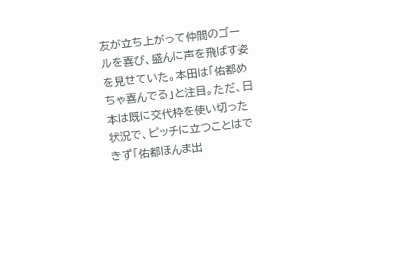友が立ち上がって仲間のゴールを喜び、盛んに声を飛ばす姿を見せていた。本田は「佑都めちゃ喜んでる」と注目。ただ、日本は既に交代枠を使い切った状況で、ピッチに立つことはできず「佑都ほんま出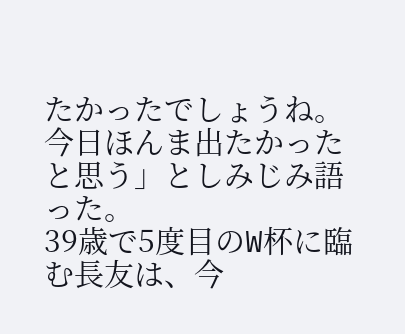たかったでしょうね。今日ほんま出たかったと思う」としみじみ語った。
39歳で5度目のW杯に臨む長友は、今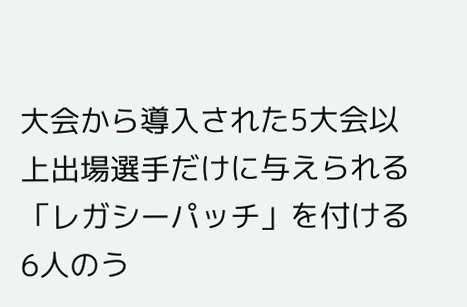大会から導入された5大会以上出場選手だけに与えられる「レガシーパッチ」を付ける6人のう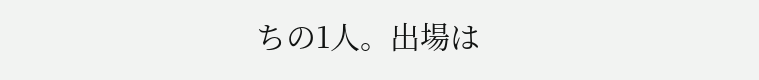ちの1人。出場は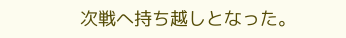次戦へ持ち越しとなった。